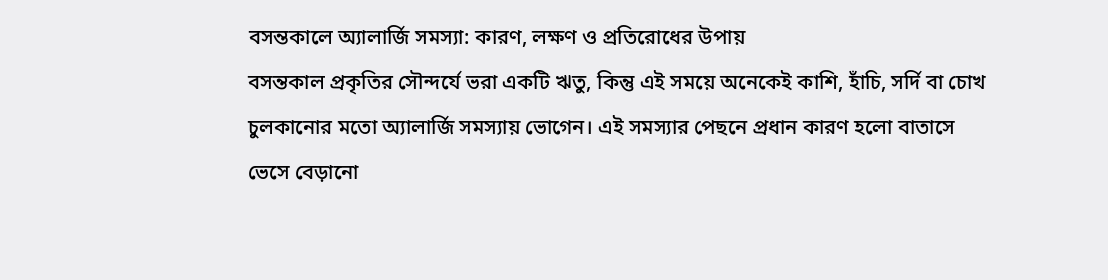বসন্তকালে অ্যালার্জি সমস্যা: কারণ, লক্ষণ ও প্রতিরোধের উপায়
বসন্তকাল প্রকৃতির সৌন্দর্যে ভরা একটি ঋতু, কিন্তু এই সময়ে অনেকেই কাশি, হাঁচি, সর্দি বা চোখ চুলকানোর মতো অ্যালার্জি সমস্যায় ভোগেন। এই সমস্যার পেছনে প্রধান কারণ হলো বাতাসে ভেসে বেড়ানো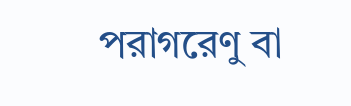পরাগরেণু বা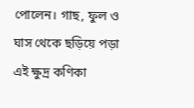পোলেন। গাছ, ফুল ও ঘাস থেকে ছড়িয়ে পড়া এই ক্ষুদ্র কণিকা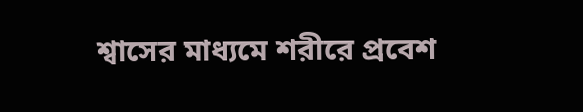শ্বাসের মাধ্যমে শরীরে প্রবেশ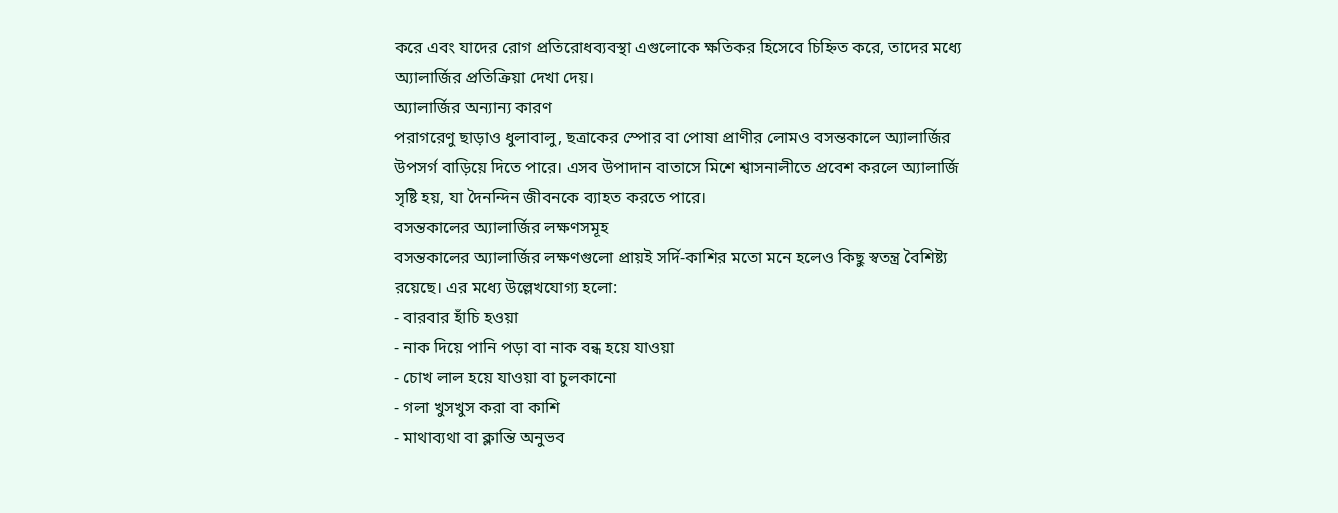করে এবং যাদের রোগ প্রতিরোধব্যবস্থা এগুলোকে ক্ষতিকর হিসেবে চিহ্নিত করে, তাদের মধ্যে অ্যালার্জির প্রতিক্রিয়া দেখা দেয়।
অ্যালার্জির অন্যান্য কারণ
পরাগরেণু ছাড়াও ধুলাবালু, ছত্রাকের স্পোর বা পোষা প্রাণীর লোমও বসন্তকালে অ্যালার্জির উপসর্গ বাড়িয়ে দিতে পারে। এসব উপাদান বাতাসে মিশে শ্বাসনালীতে প্রবেশ করলে অ্যালার্জি সৃষ্টি হয়, যা দৈনন্দিন জীবনকে ব্যাহত করতে পারে।
বসন্তকালের অ্যালার্জির লক্ষণসমূহ
বসন্তকালের অ্যালার্জির লক্ষণগুলো প্রায়ই সর্দি-কাশির মতো মনে হলেও কিছু স্বতন্ত্র বৈশিষ্ট্য রয়েছে। এর মধ্যে উল্লেখযোগ্য হলো:
- বারবার হাঁচি হওয়া
- নাক দিয়ে পানি পড়া বা নাক বন্ধ হয়ে যাওয়া
- চোখ লাল হয়ে যাওয়া বা চুলকানো
- গলা খুসখুস করা বা কাশি
- মাথাব্যথা বা ক্লান্তি অনুভব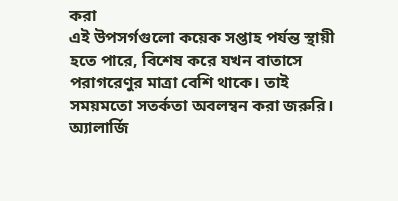করা
এই উপসর্গগুলো কয়েক সপ্তাহ পর্যন্ত স্থায়ী হতে পারে, বিশেষ করে যখন বাতাসে পরাগরেণুর মাত্রা বেশি থাকে। তাই সময়মতো সতর্কতা অবলম্বন করা জরুরি।
অ্যালার্জি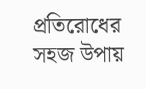প্রতিরোধের সহজ উপায়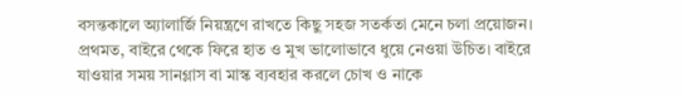বসন্তকালে অ্যালার্জি নিয়ন্ত্রণে রাখতে কিছু সহজ সতর্কতা মেনে চলা প্রয়োজন। প্রথমত, বাইরে থেকে ফিরে হাত ও মুখ ভালোভাবে ধুয়ে নেওয়া উচিত। বাইরে যাওয়ার সময় সানগ্লাস বা মাস্ক ব্যবহার করলে চোখ ও নাকে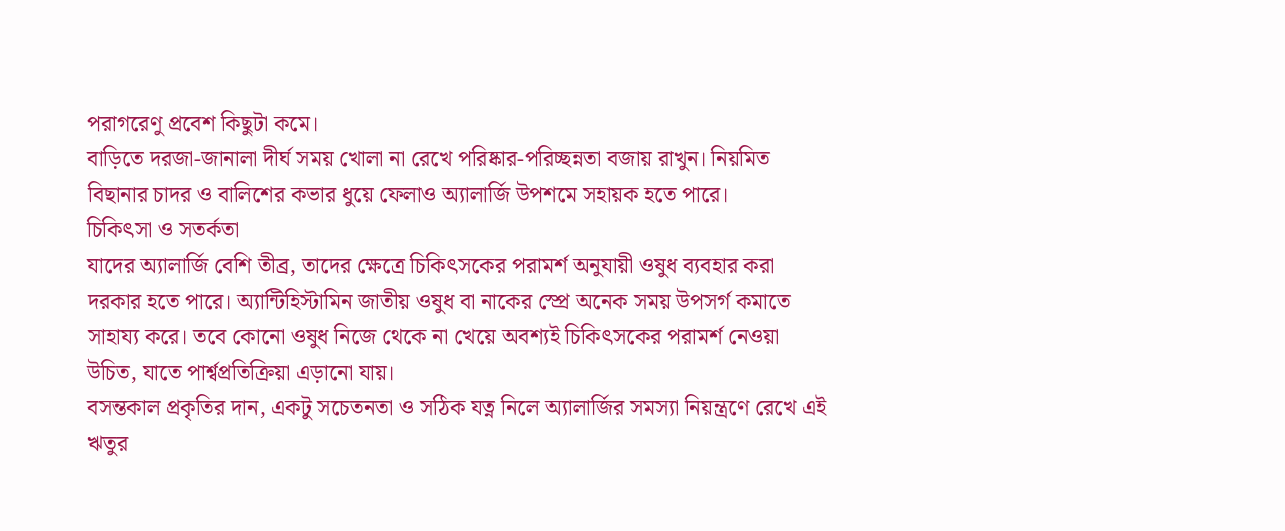পরাগরেণু প্রবেশ কিছুটা কমে।
বাড়িতে দরজা-জানালা দীর্ঘ সময় খোলা না রেখে পরিষ্কার-পরিচ্ছন্নতা বজায় রাখুন। নিয়মিত বিছানার চাদর ও বালিশের কভার ধুয়ে ফেলাও অ্যালার্জি উপশমে সহায়ক হতে পারে।
চিকিৎসা ও সতর্কতা
যাদের অ্যালার্জি বেশি তীব্র, তাদের ক্ষেত্রে চিকিৎসকের পরামর্শ অনুযায়ী ওষুধ ব্যবহার করা দরকার হতে পারে। অ্যান্টিহিস্টামিন জাতীয় ওষুধ বা নাকের স্প্রে অনেক সময় উপসর্গ কমাতে সাহায্য করে। তবে কোনো ওষুধ নিজে থেকে না খেয়ে অবশ্যই চিকিৎসকের পরামর্শ নেওয়া উচিত, যাতে পার্শ্বপ্রতিক্রিয়া এড়ানো যায়।
বসন্তকাল প্রকৃতির দান, একটু সচেতনতা ও সঠিক যত্ন নিলে অ্যালার্জির সমস্যা নিয়ন্ত্রণে রেখে এই ঋতুর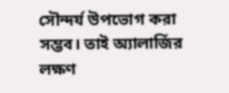সৌন্দর্য উপভোগ করা সম্ভব। তাই অ্যালার্জির লক্ষণ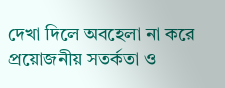দেখা দিলে অবহেলা না করে প্রয়োজনীয় সতর্কতা ও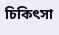চিকিৎসা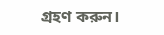গ্রহণ করুন।